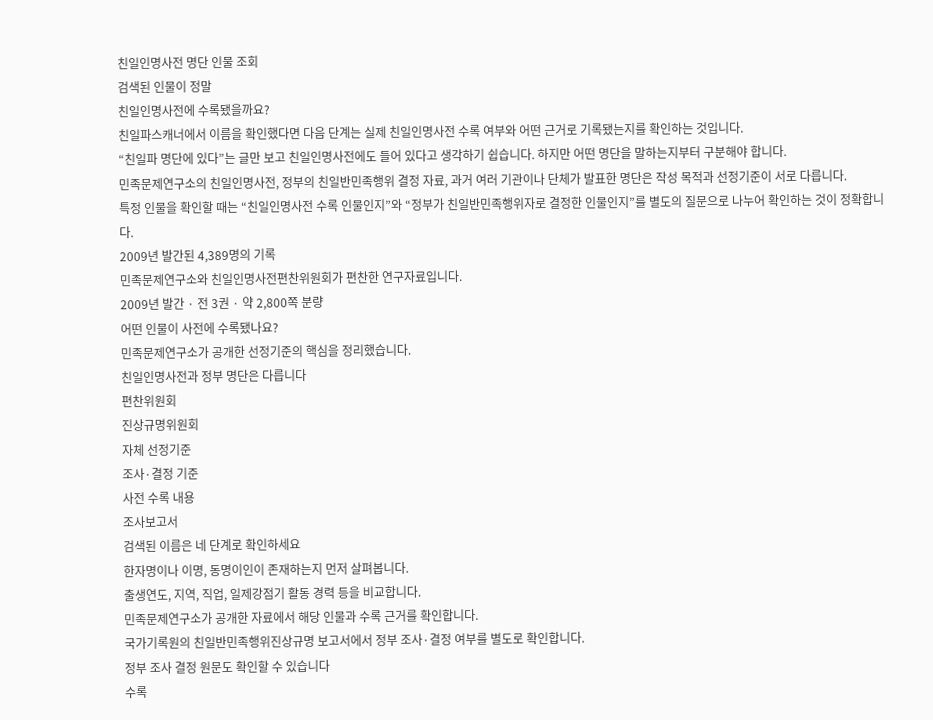친일인명사전 명단 인물 조회
검색된 인물이 정말
친일인명사전에 수록됐을까요?
친일파스캐너에서 이름을 확인했다면 다음 단계는 실제 친일인명사전 수록 여부와 어떤 근거로 기록됐는지를 확인하는 것입니다.
“친일파 명단에 있다”는 글만 보고 친일인명사전에도 들어 있다고 생각하기 쉽습니다. 하지만 어떤 명단을 말하는지부터 구분해야 합니다.
민족문제연구소의 친일인명사전, 정부의 친일반민족행위 결정 자료, 과거 여러 기관이나 단체가 발표한 명단은 작성 목적과 선정기준이 서로 다릅니다.
특정 인물을 확인할 때는 “친일인명사전 수록 인물인지”와 “정부가 친일반민족행위자로 결정한 인물인지”를 별도의 질문으로 나누어 확인하는 것이 정확합니다.
2009년 발간된 4,389명의 기록
민족문제연구소와 친일인명사전편찬위원회가 편찬한 연구자료입니다.
2009년 발간 · 전 3권 · 약 2,800쪽 분량
어떤 인물이 사전에 수록됐나요?
민족문제연구소가 공개한 선정기준의 핵심을 정리했습니다.
친일인명사전과 정부 명단은 다릅니다
편찬위원회
진상규명위원회
자체 선정기준
조사·결정 기준
사전 수록 내용
조사보고서
검색된 이름은 네 단계로 확인하세요
한자명이나 이명, 동명이인이 존재하는지 먼저 살펴봅니다.
출생연도, 지역, 직업, 일제강점기 활동 경력 등을 비교합니다.
민족문제연구소가 공개한 자료에서 해당 인물과 수록 근거를 확인합니다.
국가기록원의 친일반민족행위진상규명 보고서에서 정부 조사·결정 여부를 별도로 확인합니다.
정부 조사 결정 원문도 확인할 수 있습니다
수록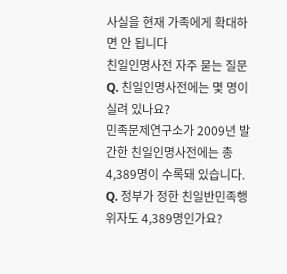사실을 현재 가족에게 확대하면 안 됩니다
친일인명사전 자주 묻는 질문
Q. 친일인명사전에는 몇 명이 실려 있나요?
민족문제연구소가 2009년 발간한 친일인명사전에는 총 4,389명이 수록돼 있습니다.
Q. 정부가 정한 친일반민족행위자도 4,389명인가요?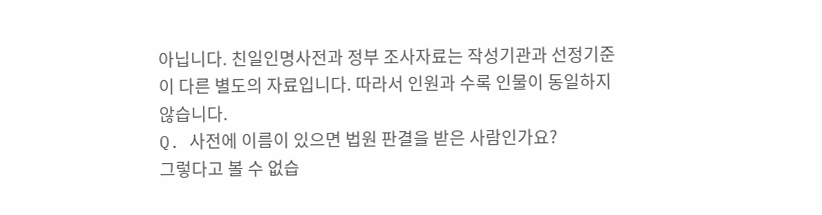아닙니다. 친일인명사전과 정부 조사자료는 작성기관과 선정기준이 다른 별도의 자료입니다. 따라서 인원과 수록 인물이 동일하지 않습니다.
Q. 사전에 이름이 있으면 법원 판결을 받은 사람인가요?
그렇다고 볼 수 없습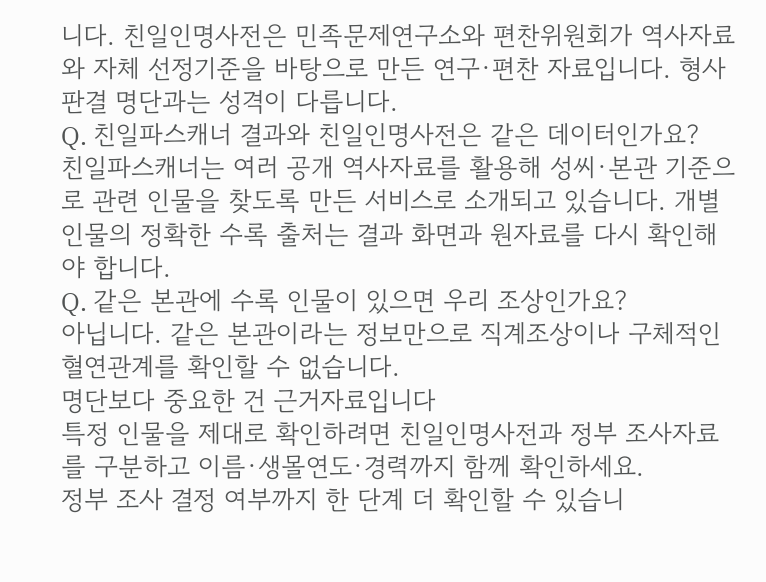니다. 친일인명사전은 민족문제연구소와 편찬위원회가 역사자료와 자체 선정기준을 바탕으로 만든 연구·편찬 자료입니다. 형사판결 명단과는 성격이 다릅니다.
Q. 친일파스캐너 결과와 친일인명사전은 같은 데이터인가요?
친일파스캐너는 여러 공개 역사자료를 활용해 성씨·본관 기준으로 관련 인물을 찾도록 만든 서비스로 소개되고 있습니다. 개별 인물의 정확한 수록 출처는 결과 화면과 원자료를 다시 확인해야 합니다.
Q. 같은 본관에 수록 인물이 있으면 우리 조상인가요?
아닙니다. 같은 본관이라는 정보만으로 직계조상이나 구체적인 혈연관계를 확인할 수 없습니다.
명단보다 중요한 건 근거자료입니다
특정 인물을 제대로 확인하려면 친일인명사전과 정부 조사자료를 구분하고 이름·생몰연도·경력까지 함께 확인하세요.
정부 조사 결정 여부까지 한 단계 더 확인할 수 있습니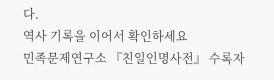다.
역사 기록을 이어서 확인하세요
민족문제연구소 『친일인명사전』 수록자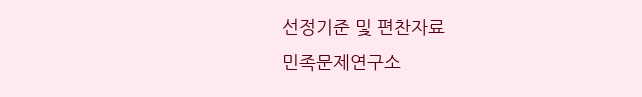선정기준 및 편찬자료
민족문제연구소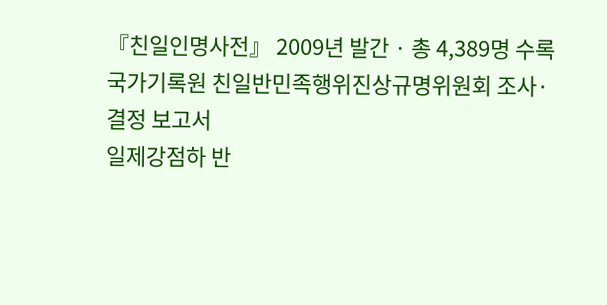『친일인명사전』 2009년 발간 · 총 4,389명 수록
국가기록원 친일반민족행위진상규명위원회 조사·결정 보고서
일제강점하 반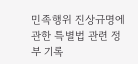민족행위 진상규명에 관한 특별법 관련 정부 기록